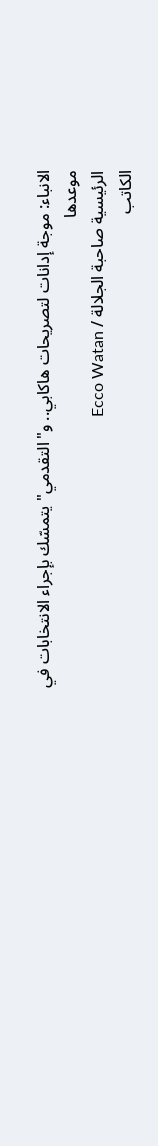الانباء: موجة إدانات لتصريحات هاكابي.. و"التقدمي" يتمسّك بإجراء الانتخابات في موعدها
الرئيسية صاحبة الجلالة / Ecco Watan
الكاتب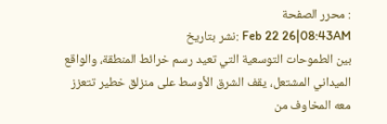: محرر الصفحة
Feb 22 26|08:43AM :نشر بتاريخ
بين الطموحات التوسعية التي تعيد رسم خرائط المنطقة، والواقع الميداني المشتعل، يقف الشرق الأوسط على منزلق خطير تتعزز معه المخاوف من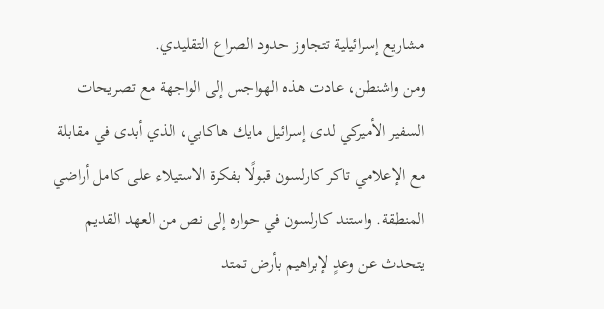مشاريع إسرائيلية تتجاوز حدود الصراع التقليدي.
ومن واشنطن، عادت هذه الهواجس إلى الواجهة مع تصريحات السفير الأميركي لدى إسرائيل مايك هاكابي، الذي أبدى في مقابلة مع الإعلامي تاكر كارلسون قبولًا بفكرة الاستيلاء على كامل أراضي المنطقة. واستند كارلسون في حواره إلى نص من العهد القديم يتحدث عن وعدٍ لإبراهيم بأرض تمتد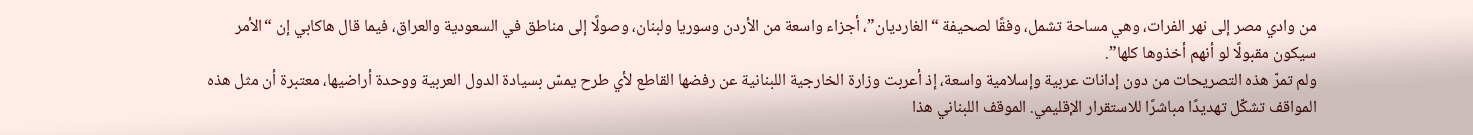من وادي مصر إلى نهر الفرات، وهي مساحة تشمل، وفقًا لصحيفة “الغارديان”، أجزاء واسعة من الأردن وسوريا ولبنان، وصولًا إلى مناطق في السعودية والعراق، فيما قال هاكابي إن “الأمر سيكون مقبولًا لو أنهم أخذوها كلها”.
ولم تمرّ هذه التصريحات من دون إدانات عربية وإسلامية واسعة، إذ أعربت وزارة الخارجية اللبنانية عن رفضها القاطع لأي طرح يمسّ بسيادة الدول العربية ووحدة أراضيها، معتبرة أن مثل هذه المواقف تشكّل تهديدًا مباشرًا للاستقرار الإقليمي. الموقف اللبناني هذا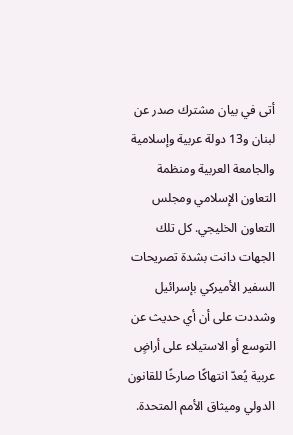أتى في بيان مشترك صدر عن لبنان و13 دولة عربية وإسلامية والجامعة العربية ومنظمة التعاون الإسلامي ومجلس التعاون الخليجي. كل تلك الجهات دانت بشدة تصريحات السفير الأميركي بإسرائيل وشددت على أن أي حديث عن التوسع أو الاستيلاء على أراضٍ عربية يُعدّ انتهاكًا صارخًا للقانون الدولي وميثاق الأمم المتحدة.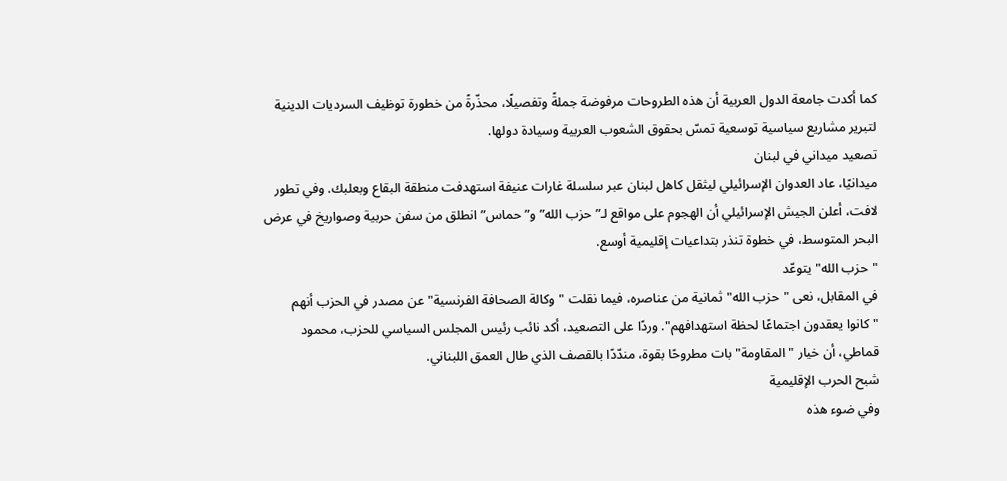كما أكدت جامعة الدول العربية أن هذه الطروحات مرفوضة جملةً وتفصيلًا، محذّرةً من خطورة توظيف السرديات الدينية لتبرير مشاريع سياسية توسعية تمسّ بحقوق الشعوب العربية وسيادة دولها.
تصعيد ميداني في لبنان
ميدانيًا، عاد العدوان الإسرائيلي ليثقل كاهل لبنان عبر سلسلة غارات عنيفة استهدفت منطقة البقاع وبعلبك. وفي تطور لافت، أعلن الجيش الإسرائيلي أن الهجوم على مواقع لـ”حزب الله” و”حماس” انطلق من سفن حربية وصواريخ في عرض البحر المتوسط، في خطوة تنذر بتداعيات إقليمية أوسع.
"حزب الله" يتوعّد
في المقابل، نعى "حزب الله" ثمانية من عناصره، فيما نقلت "وكالة الصحافة الفرنسية" عن مصدر في الحزب أنهم "كانوا يعقدون اجتماعًا لحظة استهدافهم". وردًا على التصعيد، أكد نائب رئيس المجلس السياسي للحزب، محمود قماطي، أن خيار "المقاومة" بات مطروحًا بقوة، مندّدًا بالقصف الذي طال العمق اللبناني.
شبح الحرب الإقليمية
وفي ضوء هذه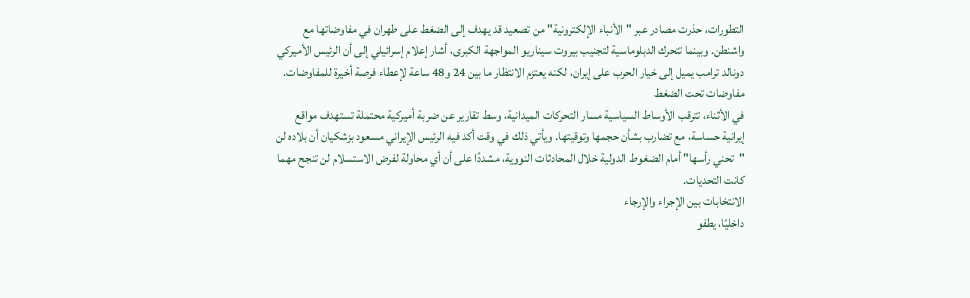التطورات، حذرت مصادر عبر "الأنباء الإلكترونية" من تصعيد قد يهدف إلى الضغط على طهران في مفاوضاتها مع واشنطن. وبينما تتحرك الدبلوماسية لتجنيب بيروت سيناريو المواجهة الكبرى، أشار إعلام إسرائيلي إلى أن الرئيس الأميركي دونالد ترامب يميل إلى خيار الحرب على إيران، لكنه يعتزم الانتظار ما بين 24 و48 ساعة لإعطاء فرصة أخيرة للمفاوضات.
مفاوضات تحت الضغط
في الأثناء، تترقب الأوساط السياسية مسار التحركات الميدانية، وسط تقارير عن ضربة أميركية محتملة تستهدف مواقع إيرانية حساسة، مع تضارب بشأن حجمها وتوقيتها. ويأتي ذلك في وقت أكد فيه الرئيس الإيراني مسعود بزشكيان أن بلاده لن "تحني رأسها" أمام الضغوط الدولية خلال المحادثات النووية، مشددًا على أن أي محاولة لفرض الاستسلام لن تنجح مهما كانت التحديات.
الانتخابات بين الإجراء والإرجاء
داخليًا، يطفو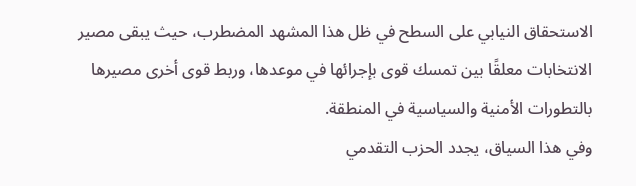الاستحقاق النيابي على السطح في ظل هذا المشهد المضطرب، حيث يبقى مصير الانتخابات معلقًا بين تمسك قوى بإجرائها في موعدها، وربط قوى أخرى مصيرها بالتطورات الأمنية والسياسية في المنطقة.
وفي هذا السياق، يجدد الحزب التقدمي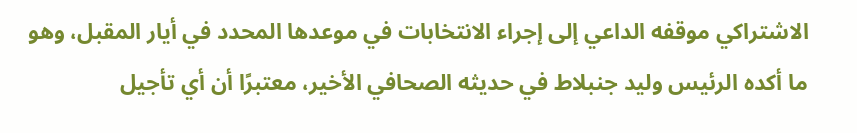الاشتراكي موقفه الداعي إلى إجراء الانتخابات في موعدها المحدد في أيار المقبل، وهو ما أكده الرئيس وليد جنبلاط في حديثه الصحافي الأخير، معتبرًا أن أي تأجيل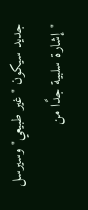جديد سيكون "غير طبيعي" وسيرسل "إشارة سلبية جدًا من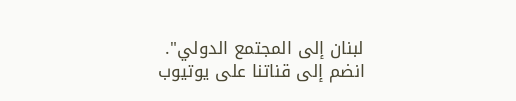لبنان إلى المجتمع الدولي".
انضم إلى قناتنا على يوتيوب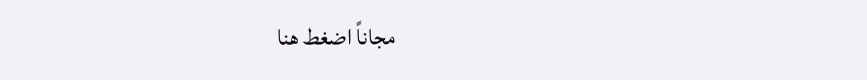مجاناً اضغط هنا